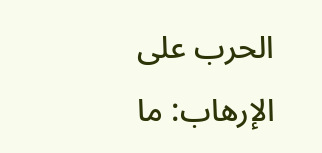الحرب على الإرهاب: ما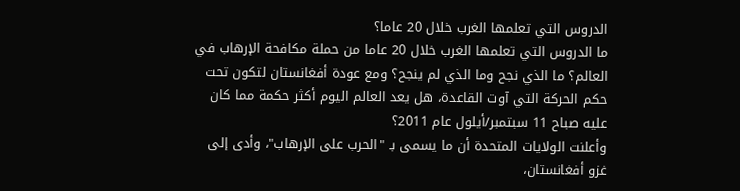الدروس التي تعلمها الغرب خلال 20 عاما؟
ما الدروس التي تعلمها الغرب خلال 20 عاما من حملة مكافحة الإرهاب في العالم؟ ما الذي نجح وما الذي لم ينجح؟ ومع عودة أفغانستان لتكون تحت حكم الحركة التي آوت القاعدة، هل يعد العالم اليوم أكثر حكمة مما كان عليه صباح 11 سبتمبر/أيلول عام 2011؟
وأعلنت الولايات المتحدة أن ما يسمى بـ "الحرب على الإرهاب"، وأدى إلى غزو أفغانستان،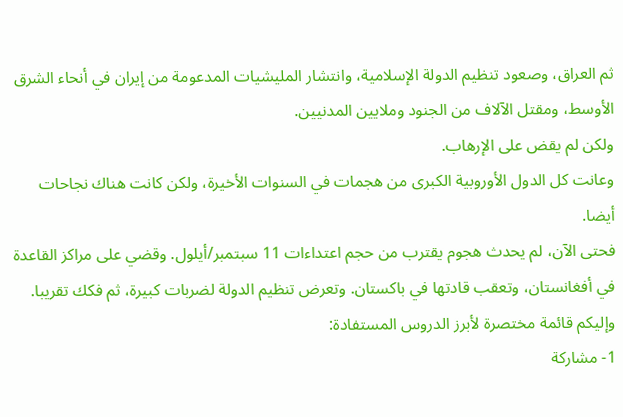ثم العراق، وصعود تنظيم الدولة الإسلامية، وانتشار المليشيات المدعومة من إيران في أنحاء الشرق الأوسط، ومقتل الآلاف من الجنود وملايين المدنيين.
ولكن لم يقض على الإرهاب.
وعانت كل الدول الأوروبية الكبرى من هجمات في السنوات الأخيرة، ولكن كانت هناك نجاحات أيضا.
فحتى الآن، لم يحدث هجوم يقترب من حجم اعتداءات 11 سبتمبر/أيلول. وقضي على مراكز القاعدة في أفغانستان، وتعقب قادتها في باكستان. وتعرض تنظيم الدولة لضربات كبيرة، ثم فكك تقريبا.
وإليكم قائمة مختصرة لأبرز الدروس المستفادة:
1- مشاركة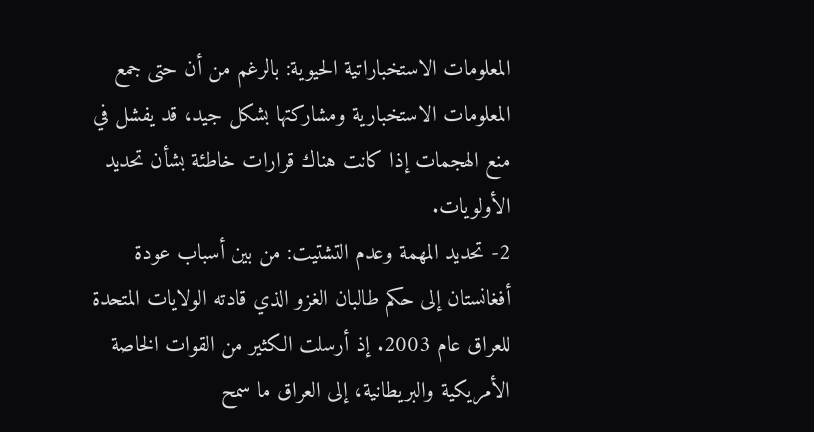المعلومات الاستخباراتية الحيوية: بالرغم من أن حتى جمع المعلومات الاستخبارية ومشاركتها بشكل جيد، قد يفشل في منع الهجمات إذا كانت هناك قرارات خاطئة بشأن تحديد الأولويات.
2- تحديد المهمة وعدم التشتيت: من بين أسباب عودة أفغانستان إلى حكم طالبان الغزو الذي قادته الولايات المتحدة للعراق عام 2003. إذ أرسلت الكثير من القوات الخاصة الأمريكية والبريطانية، إلى العراق ما سمح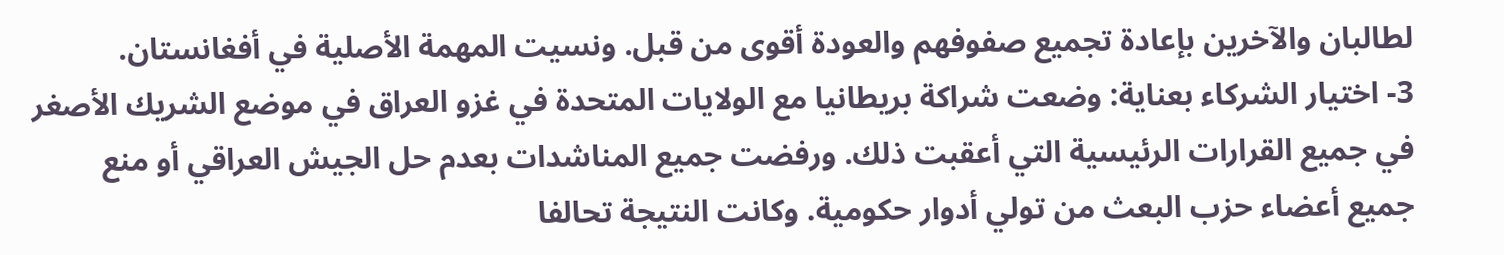لطالبان والآخرين بإعادة تجميع صفوفهم والعودة أقوى من قبل. ونسيت المهمة الأصلية في أفغانستان.
3- اختيار الشركاء بعناية: وضعت شراكة بريطانيا مع الولايات المتحدة في غزو العراق في موضع الشريك الأصغر في جميع القرارات الرئيسية التي أعقبت ذلك. ورفضت جميع المناشدات بعدم حل الجيش العراقي أو منع جميع أعضاء حزب البعث من تولي أدوار حكومية. وكانت النتيجة تحالفا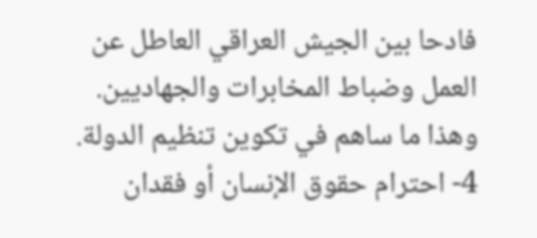فادحا بين الجيش العراقي العاطل عن العمل وضباط المخابرات والجهاديين. وهذا ما ساهم في تكوين تنظيم الدولة.
4- احترام حقوق الإنسان أو فقدان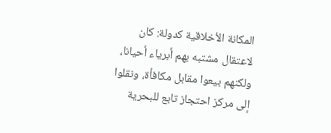المكانة الأخلاقية كدولة: كان لاعتقال مشتبه بهم أبرياء أحيانا، ولكنهم بيعوا مقابل مكافأة، ونقلوا إلى مركز احتجاز تابع للبحرية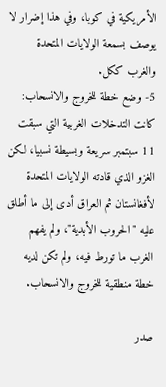الأمريكية في كوبا، وفي هذا إضرار لا يوصف بسمعة الولايات المتحدة والغرب ككل.
5- وضع خطة للخروج والانسحاب: كانت التدخلات الغربية التي سبقت 11 سبتمبر سريعة وبسيطة نسبيا، لكن الغزو الذي قادته الولايات المتحدة لأفغانستان ثم العراق أدى إلى ما أطلق عليه "الحروب الأبدية"، ولم يفهم الغرب ما تورط فيه، ولم تكن لديه خطة منطقية للخروج والانسحاب.

صدر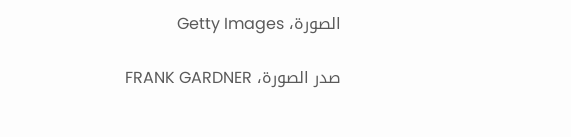الصورة، Getty Images

صدر الصورة، FRANK GARDNER